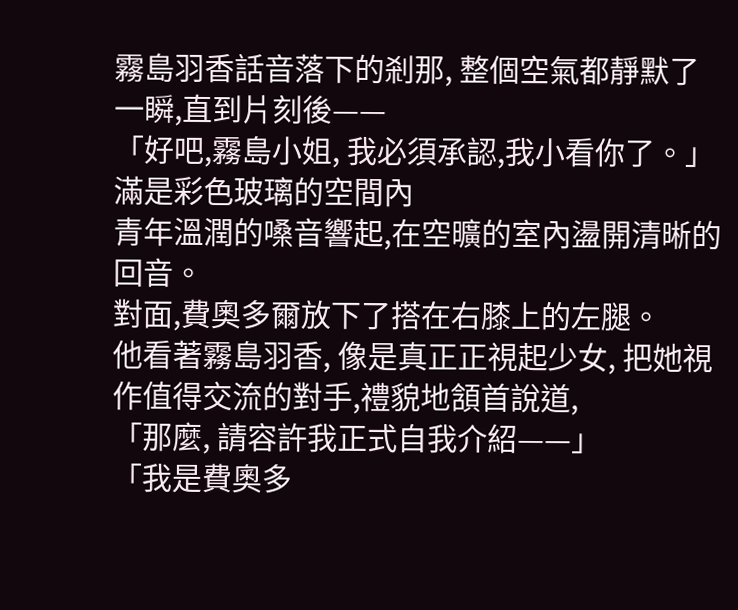霧島羽香話音落下的剎那, 整個空氣都靜默了一瞬,直到片刻後——
「好吧,霧島小姐, 我必須承認,我小看你了。」
滿是彩色玻璃的空間內
青年溫潤的嗓音響起,在空曠的室內盪開清晰的回音。
對面,費奧多爾放下了搭在右膝上的左腿。
他看著霧島羽香, 像是真正正視起少女, 把她視作值得交流的對手,禮貌地頷首說道,
「那麼, 請容許我正式自我介紹——」
「我是費奧多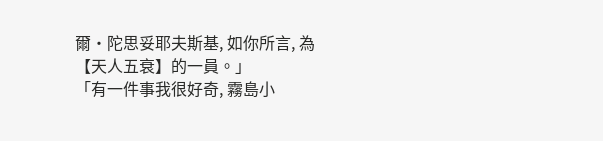爾·陀思妥耶夫斯基, 如你所言, 為【天人五衰】的一員。」
「有一件事我很好奇, 霧島小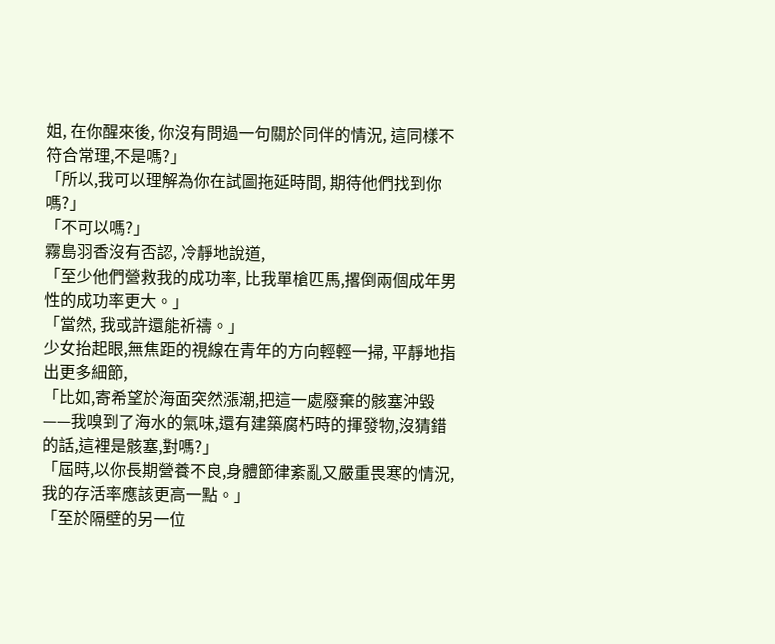姐, 在你醒來後, 你沒有問過一句關於同伴的情況, 這同樣不符合常理,不是嗎?」
「所以,我可以理解為你在試圖拖延時間, 期待他們找到你嗎?」
「不可以嗎?」
霧島羽香沒有否認, 冷靜地說道,
「至少他們營救我的成功率, 比我單槍匹馬,撂倒兩個成年男性的成功率更大。」
「當然, 我或許還能祈禱。」
少女抬起眼,無焦距的視線在青年的方向輕輕一掃, 平靜地指出更多細節,
「比如,寄希望於海面突然漲潮,把這一處廢棄的骸塞沖毀——我嗅到了海水的氣味,還有建築腐朽時的揮發物,沒猜錯的話,這裡是骸塞,對嗎?」
「屆時,以你長期營養不良,身體節律紊亂又嚴重畏寒的情況,我的存活率應該更高一點。」
「至於隔壁的另一位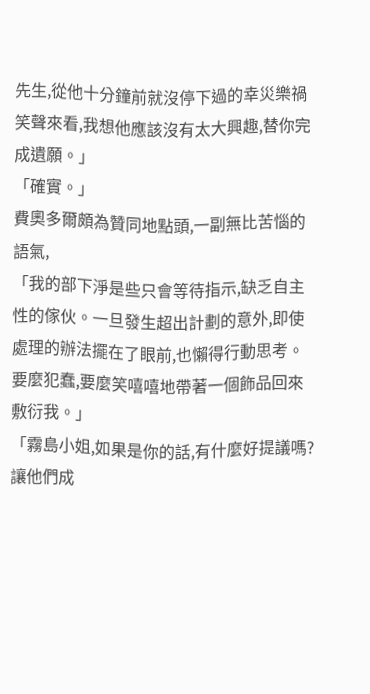先生,從他十分鐘前就沒停下過的幸災樂禍笑聲來看,我想他應該沒有太大興趣,替你完成遺願。」
「確實。」
費奧多爾頗為贊同地點頭,一副無比苦惱的語氣,
「我的部下淨是些只會等待指示,缺乏自主性的傢伙。一旦發生超出計劃的意外,即使處理的辦法擺在了眼前,也懶得行動思考。要麼犯蠢,要麼笑嘻嘻地帶著一個飾品回來敷衍我。」
「霧島小姐,如果是你的話,有什麼好提議嗎?讓他們成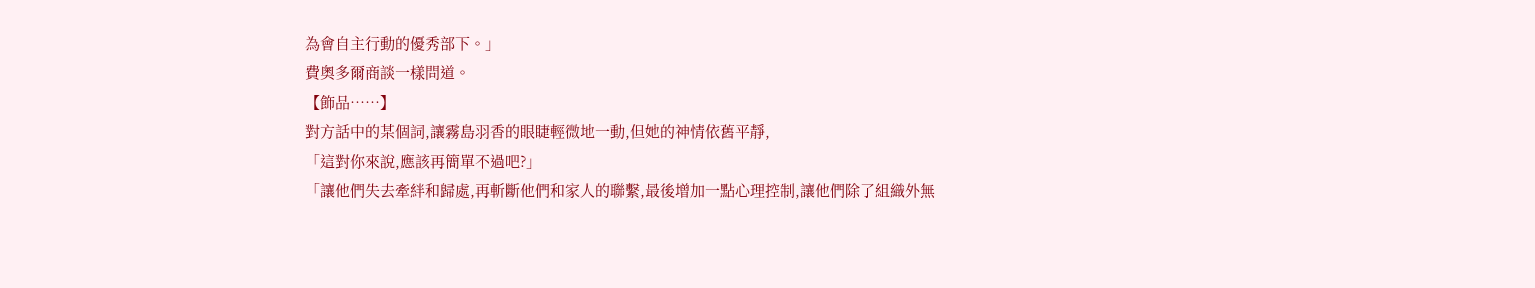為會自主行動的優秀部下。」
費奧多爾商談一樣問道。
【飾品……】
對方話中的某個詞,讓霧島羽香的眼睫輕微地一動,但她的神情依舊平靜,
「這對你來說,應該再簡單不過吧?」
「讓他們失去牽絆和歸處,再斬斷他們和家人的聯繫,最後增加一點心理控制,讓他們除了組織外無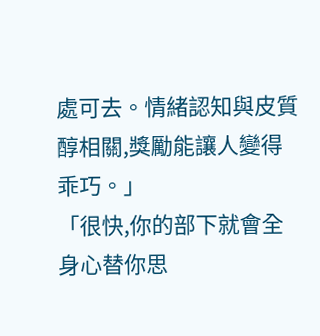處可去。情緒認知與皮質醇相關,獎勵能讓人變得乖巧。」
「很快,你的部下就會全身心替你思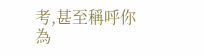考,甚至稱呼你為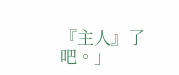『主人』了吧。」